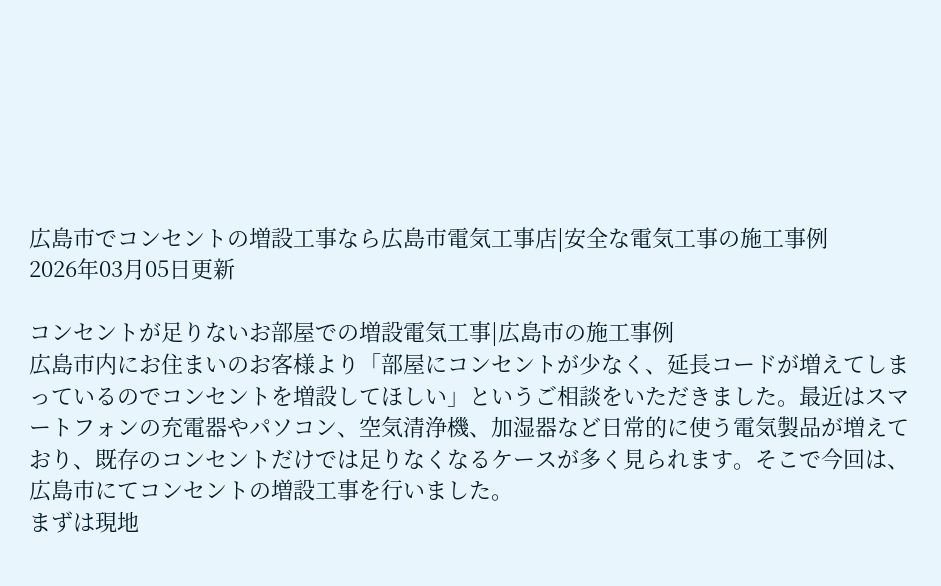広島市でコンセントの増設工事なら広島市電気工事店|安全な電気工事の施工事例
2026年03月05日更新

コンセントが足りないお部屋での増設電気工事|広島市の施工事例
広島市内にお住まいのお客様より「部屋にコンセントが少なく、延長コードが増えてしまっているのでコンセントを増設してほしい」というご相談をいただきました。最近はスマートフォンの充電器やパソコン、空気清浄機、加湿器など日常的に使う電気製品が増えており、既存のコンセントだけでは足りなくなるケースが多く見られます。そこで今回は、広島市にてコンセントの増設工事を行いました。
まずは現地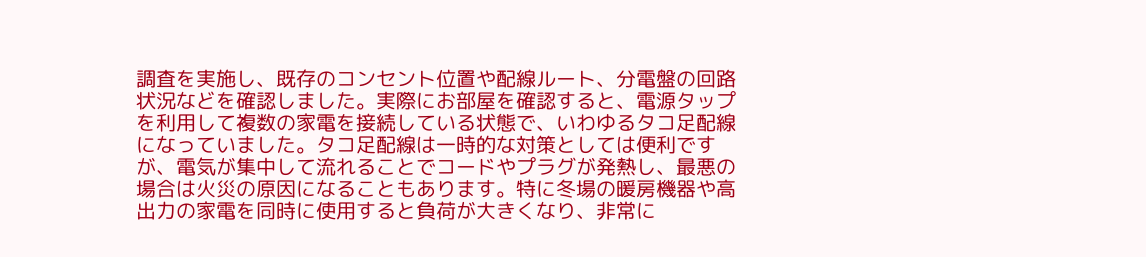調査を実施し、既存のコンセント位置や配線ルート、分電盤の回路状況などを確認しました。実際にお部屋を確認すると、電源タップを利用して複数の家電を接続している状態で、いわゆるタコ足配線になっていました。タコ足配線は一時的な対策としては便利ですが、電気が集中して流れることでコードやプラグが発熱し、最悪の場合は火災の原因になることもあります。特に冬場の暖房機器や高出力の家電を同時に使用すると負荷が大きくなり、非常に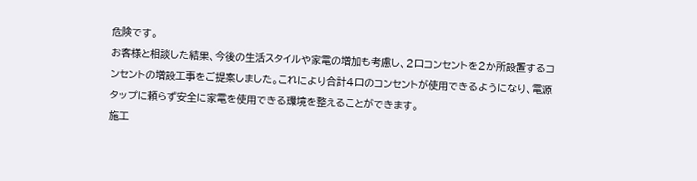危険です。
お客様と相談した結果、今後の生活スタイルや家電の増加も考慮し、2口コンセントを2か所設置するコンセントの増設工事をご提案しました。これにより合計4口のコンセントが使用できるようになり、電源タップに頼らず安全に家電を使用できる環境を整えることができます。
施工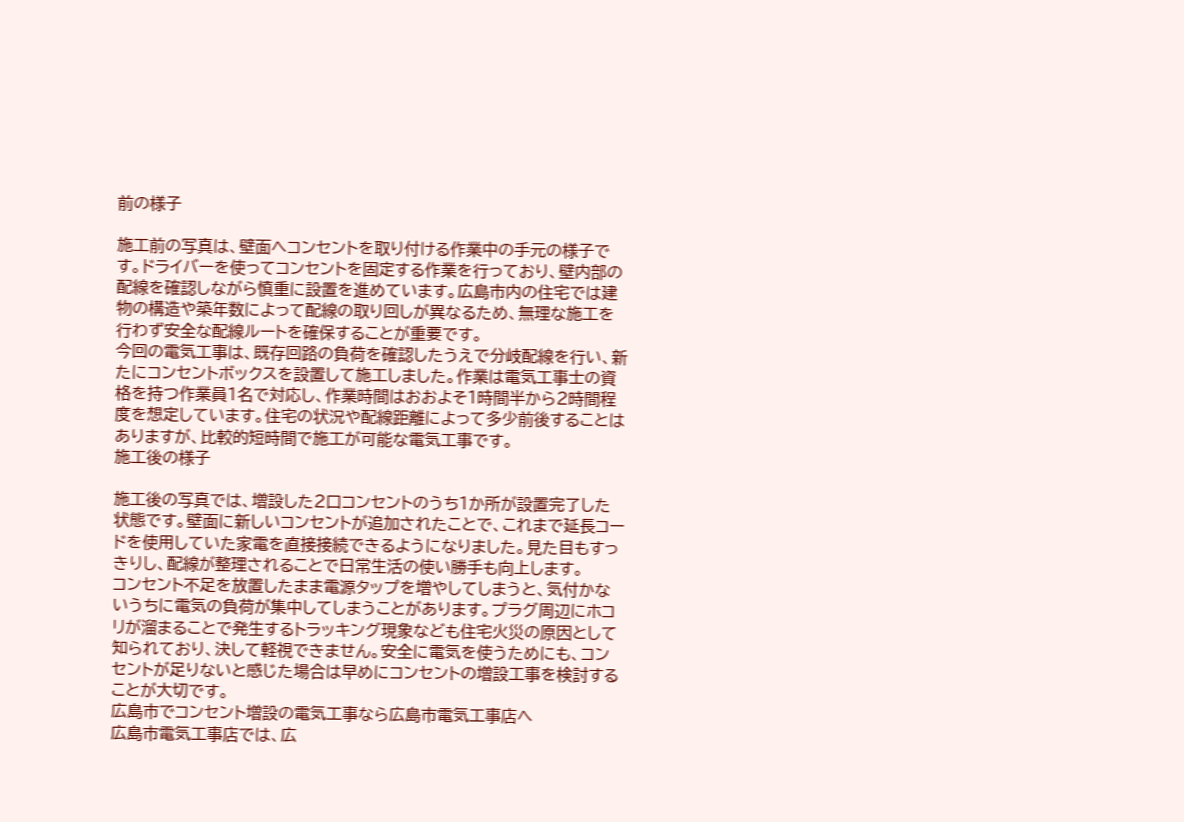前の様子

施工前の写真は、壁面へコンセントを取り付ける作業中の手元の様子です。ドライバーを使ってコンセントを固定する作業を行っており、壁内部の配線を確認しながら慎重に設置を進めています。広島市内の住宅では建物の構造や築年数によって配線の取り回しが異なるため、無理な施工を行わず安全な配線ルートを確保することが重要です。
今回の電気工事は、既存回路の負荷を確認したうえで分岐配線を行い、新たにコンセントボックスを設置して施工しました。作業は電気工事士の資格を持つ作業員1名で対応し、作業時間はおおよそ1時間半から2時間程度を想定しています。住宅の状況や配線距離によって多少前後することはありますが、比較的短時間で施工が可能な電気工事です。
施工後の様子

施工後の写真では、増設した2口コンセントのうち1か所が設置完了した状態です。壁面に新しいコンセントが追加されたことで、これまで延長コードを使用していた家電を直接接続できるようになりました。見た目もすっきりし、配線が整理されることで日常生活の使い勝手も向上します。
コンセント不足を放置したまま電源タップを増やしてしまうと、気付かないうちに電気の負荷が集中してしまうことがあります。プラグ周辺にホコリが溜まることで発生するトラッキング現象なども住宅火災の原因として知られており、決して軽視できません。安全に電気を使うためにも、コンセントが足りないと感じた場合は早めにコンセントの増設工事を検討することが大切です。
広島市でコンセント増設の電気工事なら広島市電気工事店へ
広島市電気工事店では、広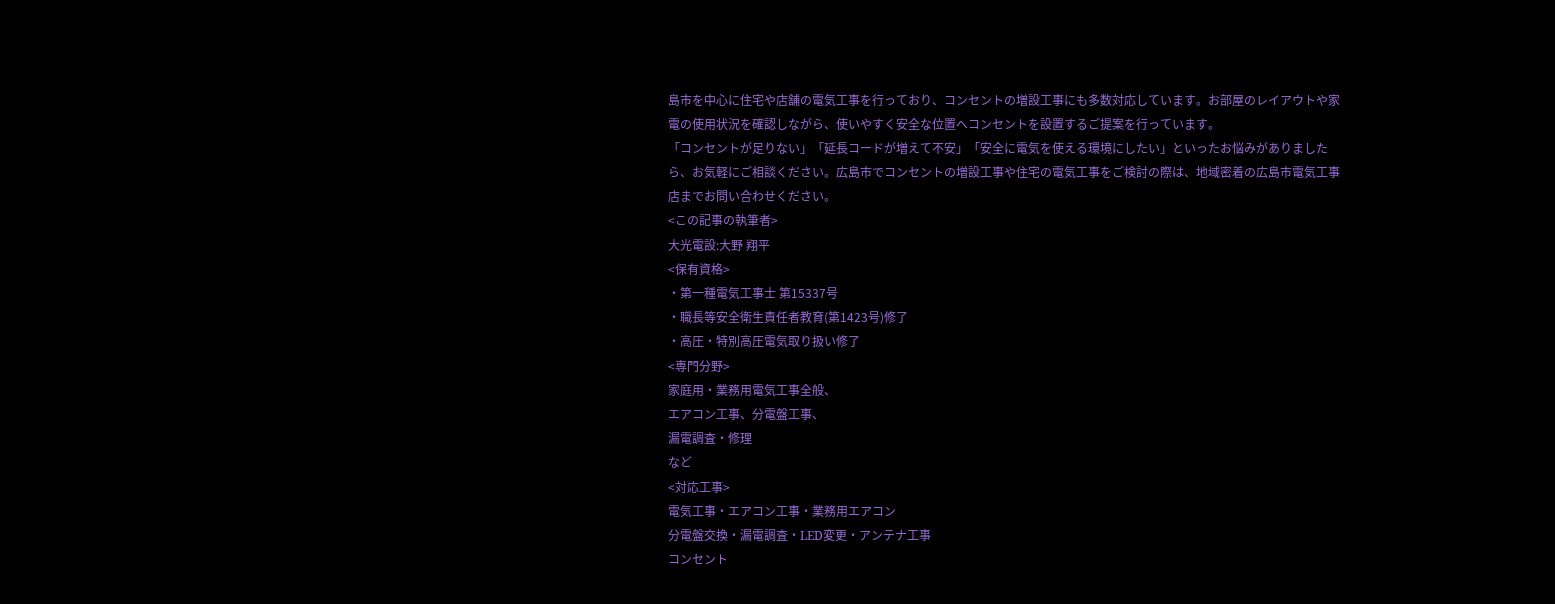島市を中心に住宅や店舗の電気工事を行っており、コンセントの増設工事にも多数対応しています。お部屋のレイアウトや家電の使用状況を確認しながら、使いやすく安全な位置へコンセントを設置するご提案を行っています。
「コンセントが足りない」「延長コードが増えて不安」「安全に電気を使える環境にしたい」といったお悩みがありましたら、お気軽にご相談ください。広島市でコンセントの増設工事や住宅の電気工事をご検討の際は、地域密着の広島市電気工事店までお問い合わせください。
<この記事の執筆者>
大光電設:大野 翔平
<保有資格>
・第一種電気工事士 第15337号
・職長等安全衛生責任者教育(第1423号)修了
・高圧・特別高圧電気取り扱い修了
<専門分野>
家庭用・業務用電気工事全般、
エアコン工事、分電盤工事、
漏電調査・修理
など
<対応工事>
電気工事・エアコン工事・業務用エアコン
分電盤交換・漏電調査・LED変更・アンテナ工事
コンセント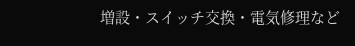増設・スイッチ交換・電気修理など